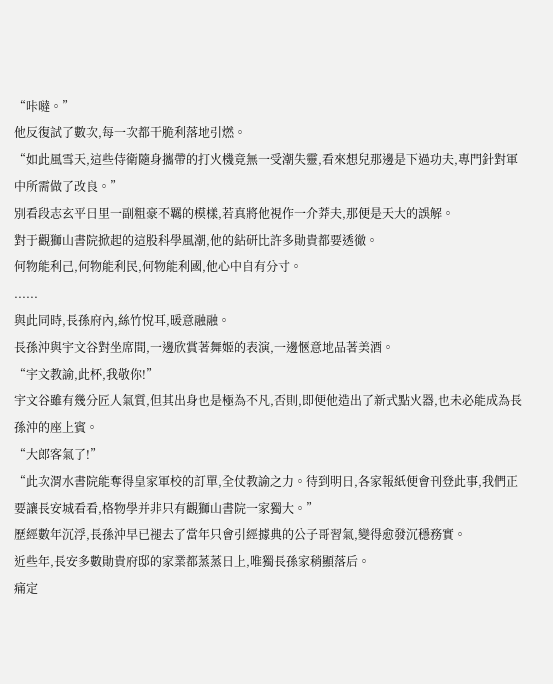“咔噠。”
他反復試了數次,每一次都干脆利落地引燃。
“如此風雪天,這些侍衛隨身攜帶的打火機竟無一受潮失靈,看來想兒那邊是下過功夫,專門針對軍中所需做了改良。”
別看段志玄平日里一副粗豪不羈的模樣,若真將他視作一介莽夫,那便是天大的誤解。
對于觀獅山書院掀起的這股科學風潮,他的鉆研比許多勛貴都要透徹。
何物能利己,何物能利民,何物能利國,他心中自有分寸。
......
與此同時,長孫府內,絲竹悅耳,暖意融融。
長孫沖與宇文谷對坐席間,一邊欣賞著舞姬的表演,一邊愜意地品著美酒。
“宇文教諭,此杯,我敬你!”
宇文谷雖有幾分匠人氣質,但其出身也是極為不凡,否則,即便他造出了新式點火器,也未必能成為長孫沖的座上賓。
“大郎客氣了!”
“此次渭水書院能奪得皇家軍校的訂單,全仗教諭之力。待到明日,各家報紙便會刊登此事,我們正要讓長安城看看,格物學并非只有觀獅山書院一家獨大。”
歷經數年沉浮,長孫沖早已褪去了當年只會引經據典的公子哥習氣,變得愈發沉穩務實。
近些年,長安多數勛貴府邸的家業都蒸蒸日上,唯獨長孫家稍顯落后。
痛定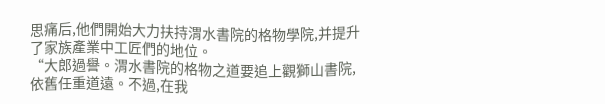思痛后,他們開始大力扶持渭水書院的格物學院,并提升了家族產業中工匠們的地位。
“大郎過譽。渭水書院的格物之道要追上觀獅山書院,依舊任重道遠。不過,在我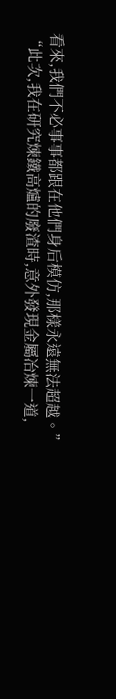看來,我們不必事事都跟在他們身后模仿,那樣永遠無法超越。”
“此次,我在研究煉鐵高爐的廢渣時,意外發現金屬冶煉一道,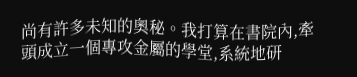尚有許多未知的奧秘。我打算在書院內,牽頭成立一個專攻金屬的學堂,系統地研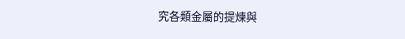究各類金屬的提煉與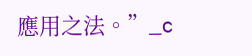應用之法。”_c